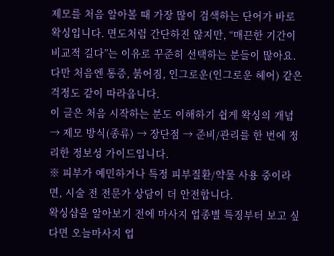제모를 처음 알아볼 때 가장 많이 검색하는 단어가 바로 왁싱입니다. 면도처럼 간단하진 않지만, “매끈한 기간이 비교적 길다”는 이유로 꾸준히 선택하는 분들이 많아요. 다만 처음엔 통증, 붉어짐, 인그로운(인그로운 헤어) 같은 걱정도 같이 따라옵니다.
이 글은 처음 시작하는 분도 이해하기 쉽게 왁싱의 개념 → 제모 방식(종류) → 장단점 → 준비/관리를 한 번에 정리한 정보성 가이드입니다.
※ 피부가 예민하거나 특정 피부질환/약물 사용 중이라면, 시술 전 전문가 상담이 더 안전합니다.
왁싱샵을 알아보기 전에 마사지 업종별 특징부터 보고 싶다면 오늘마사지 업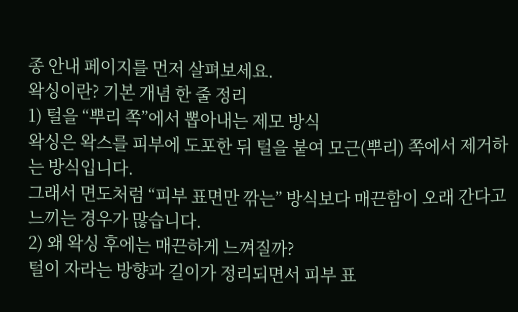종 안내 페이지를 먼저 살펴보세요.
왁싱이란? 기본 개념 한 줄 정리
1) 털을 “뿌리 쪽”에서 뽑아내는 제모 방식
왁싱은 왁스를 피부에 도포한 뒤 털을 붙여 모근(뿌리) 쪽에서 제거하는 방식입니다.
그래서 면도처럼 “피부 표면만 깎는” 방식보다 매끈함이 오래 간다고 느끼는 경우가 많습니다.
2) 왜 왁싱 후에는 매끈하게 느껴질까?
털이 자라는 방향과 길이가 정리되면서 피부 표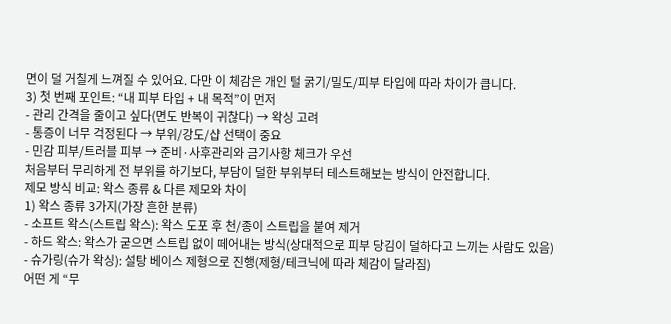면이 덜 거칠게 느껴질 수 있어요. 다만 이 체감은 개인 털 굵기/밀도/피부 타입에 따라 차이가 큽니다.
3) 첫 번째 포인트: “내 피부 타입 + 내 목적”이 먼저
- 관리 간격을 줄이고 싶다(면도 반복이 귀찮다) → 왁싱 고려
- 통증이 너무 걱정된다 → 부위/강도/샵 선택이 중요
- 민감 피부/트러블 피부 → 준비·사후관리와 금기사항 체크가 우선
처음부터 무리하게 전 부위를 하기보다, 부담이 덜한 부위부터 테스트해보는 방식이 안전합니다.
제모 방식 비교: 왁스 종류 & 다른 제모와 차이
1) 왁스 종류 3가지(가장 흔한 분류)
- 소프트 왁스(스트립 왁스): 왁스 도포 후 천/종이 스트립을 붙여 제거
- 하드 왁스: 왁스가 굳으면 스트립 없이 떼어내는 방식(상대적으로 피부 당김이 덜하다고 느끼는 사람도 있음)
- 슈가링(슈가 왁싱): 설탕 베이스 제형으로 진행(제형/테크닉에 따라 체감이 달라짐)
어떤 게 “무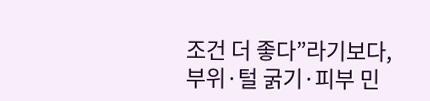조건 더 좋다”라기보다, 부위·털 굵기·피부 민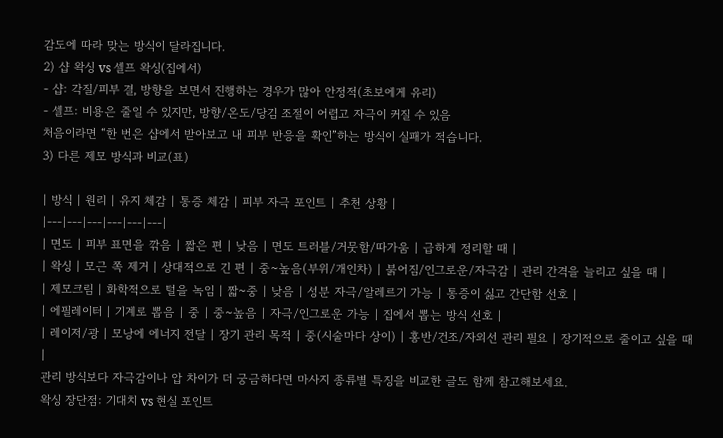감도에 따라 맞는 방식이 달라집니다.
2) 샵 왁싱 vs 셀프 왁싱(집에서)
- 샵: 각질/피부 결, 방향을 보면서 진행하는 경우가 많아 안정적(초보에게 유리)
- 셀프: 비용은 줄일 수 있지만, 방향/온도/당김 조절이 어렵고 자극이 커질 수 있음
처음이라면 “한 번은 샵에서 받아보고 내 피부 반응을 확인”하는 방식이 실패가 적습니다.
3) 다른 제모 방식과 비교(표)

| 방식 | 원리 | 유지 체감 | 통증 체감 | 피부 자극 포인트 | 추천 상황 |
|---|---|---|---|---|---|
| 면도 | 피부 표면을 깎음 | 짧은 편 | 낮음 | 면도 트러블/거뭇함/따가움 | 급하게 정리할 때 |
| 왁싱 | 모근 쪽 제거 | 상대적으로 긴 편 | 중~높음(부위/개인차) | 붉어짐/인그로운/자극감 | 관리 간격을 늘리고 싶을 때 |
| 제모크림 | 화학적으로 털을 녹임 | 짧~중 | 낮음 | 성분 자극/알레르기 가능 | 통증이 싫고 간단함 선호 |
| 에필레이터 | 기계로 뽑음 | 중 | 중~높음 | 자극/인그로운 가능 | 집에서 뽑는 방식 선호 |
| 레이저/광 | 모낭에 에너지 전달 | 장기 관리 목적 | 중(시술마다 상이) | 홍반/건조/자외선 관리 필요 | 장기적으로 줄이고 싶을 때 |
관리 방식보다 자극감이나 압 차이가 더 궁금하다면 마사지 종류별 특징을 비교한 글도 함께 참고해보세요.
왁싱 장단점: 기대치 vs 현실 포인트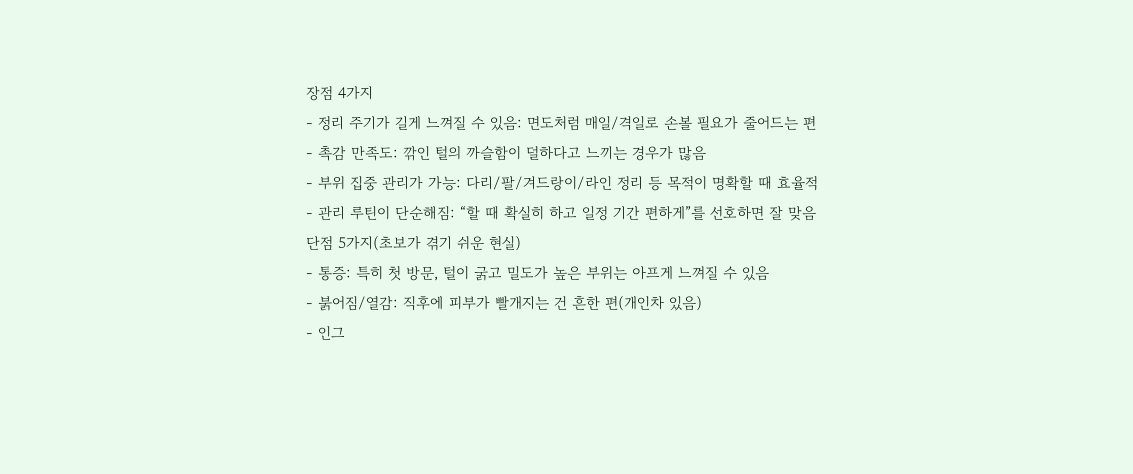장점 4가지
- 정리 주기가 길게 느껴질 수 있음: 면도처럼 매일/격일로 손볼 필요가 줄어드는 편
- 촉감 만족도: 깎인 털의 까슬함이 덜하다고 느끼는 경우가 많음
- 부위 집중 관리가 가능: 다리/팔/겨드랑이/라인 정리 등 목적이 명확할 때 효율적
- 관리 루틴이 단순해짐: “할 때 확실히 하고 일정 기간 편하게”를 선호하면 잘 맞음
단점 5가지(초보가 겪기 쉬운 현실)
- 통증: 특히 첫 방문, 털이 굵고 밀도가 높은 부위는 아프게 느껴질 수 있음
- 붉어짐/열감: 직후에 피부가 빨개지는 건 흔한 편(개인차 있음)
- 인그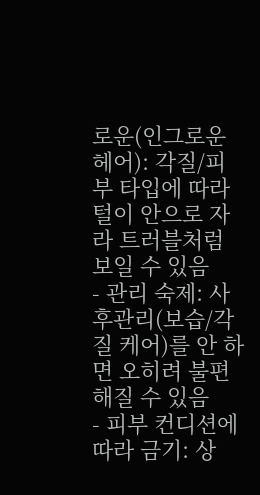로운(인그로운 헤어): 각질/피부 타입에 따라 털이 안으로 자라 트러블처럼 보일 수 있음
- 관리 숙제: 사후관리(보습/각질 케어)를 안 하면 오히려 불편해질 수 있음
- 피부 컨디션에 따라 금기: 상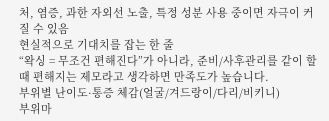처, 염증, 과한 자외선 노출, 특정 성분 사용 중이면 자극이 커질 수 있음
현실적으로 기대치를 잡는 한 줄
“왁싱 = 무조건 편해진다”가 아니라, 준비/사후관리를 같이 할 때 편해지는 제모라고 생각하면 만족도가 높습니다.
부위별 난이도·통증 체감(얼굴/겨드랑이/다리/비키니)
부위마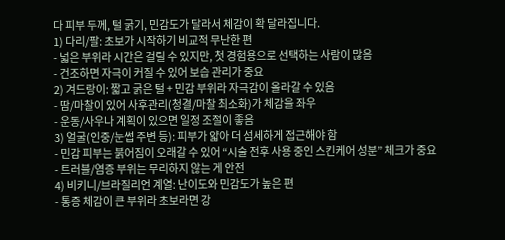다 피부 두께, 털 굵기, 민감도가 달라서 체감이 확 달라집니다.
1) 다리/팔: 초보가 시작하기 비교적 무난한 편
- 넓은 부위라 시간은 걸릴 수 있지만, 첫 경험용으로 선택하는 사람이 많음
- 건조하면 자극이 커질 수 있어 보습 관리가 중요
2) 겨드랑이: 짧고 굵은 털 + 민감 부위라 자극감이 올라갈 수 있음
- 땀/마찰이 있어 사후관리(청결/마찰 최소화)가 체감을 좌우
- 운동/사우나 계획이 있으면 일정 조절이 좋음
3) 얼굴(인중/눈썹 주변 등): 피부가 얇아 더 섬세하게 접근해야 함
- 민감 피부는 붉어짐이 오래갈 수 있어 “시술 전후 사용 중인 스킨케어 성분” 체크가 중요
- 트러블/염증 부위는 무리하지 않는 게 안전
4) 비키니/브라질리언 계열: 난이도와 민감도가 높은 편
- 통증 체감이 큰 부위라 초보라면 강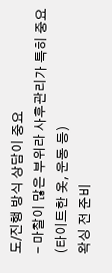도/진행 방식 상담이 중요
- 마찰이 많은 부위라 사후관리가 특히 중요(타이트한 옷, 운동 등)
왁싱 전 준비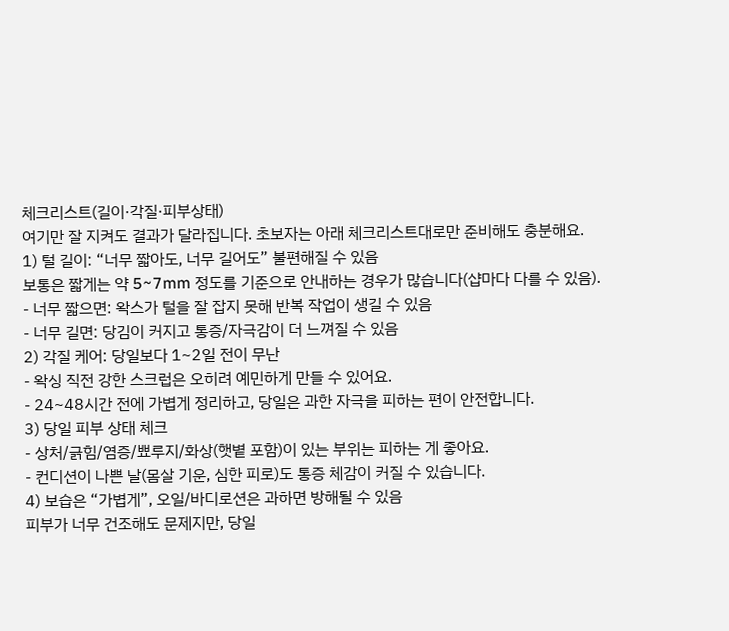체크리스트(길이·각질·피부상태)
여기만 잘 지켜도 결과가 달라집니다. 초보자는 아래 체크리스트대로만 준비해도 충분해요.
1) 털 길이: “너무 짧아도, 너무 길어도” 불편해질 수 있음
보통은 짧게는 약 5~7mm 정도를 기준으로 안내하는 경우가 많습니다(샵마다 다를 수 있음).
- 너무 짧으면: 왁스가 털을 잘 잡지 못해 반복 작업이 생길 수 있음
- 너무 길면: 당김이 커지고 통증/자극감이 더 느껴질 수 있음
2) 각질 케어: 당일보다 1~2일 전이 무난
- 왁싱 직전 강한 스크럽은 오히려 예민하게 만들 수 있어요.
- 24~48시간 전에 가볍게 정리하고, 당일은 과한 자극을 피하는 편이 안전합니다.
3) 당일 피부 상태 체크
- 상처/긁힘/염증/뾰루지/화상(햇볕 포함)이 있는 부위는 피하는 게 좋아요.
- 컨디션이 나쁜 날(몸살 기운, 심한 피로)도 통증 체감이 커질 수 있습니다.
4) 보습은 “가볍게”, 오일/바디로션은 과하면 방해될 수 있음
피부가 너무 건조해도 문제지만, 당일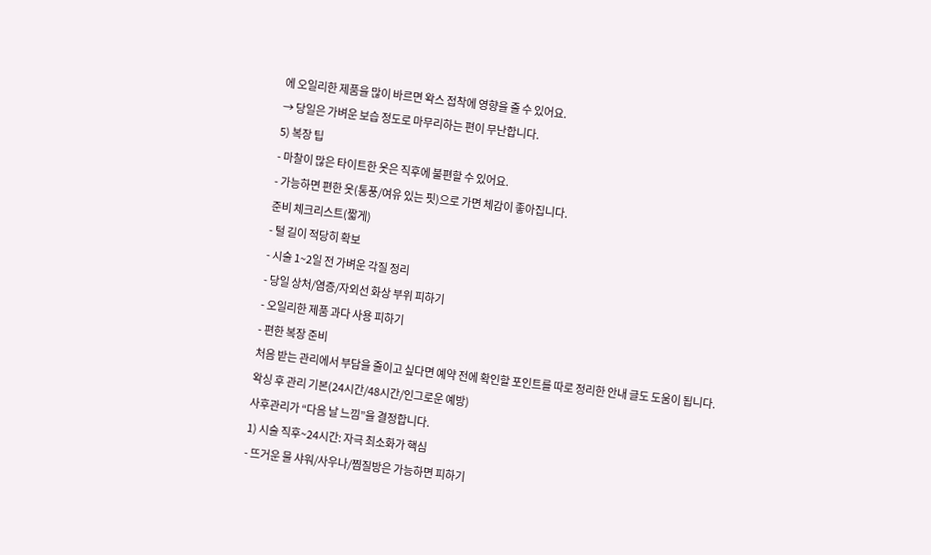에 오일리한 제품을 많이 바르면 왁스 접착에 영향을 줄 수 있어요.
→ 당일은 가벼운 보습 정도로 마무리하는 편이 무난합니다.
5) 복장 팁
- 마찰이 많은 타이트한 옷은 직후에 불편할 수 있어요.
- 가능하면 편한 옷(통풍/여유 있는 핏)으로 가면 체감이 좋아집니다.
준비 체크리스트(짧게)
- 털 길이 적당히 확보
- 시술 1~2일 전 가벼운 각질 정리
- 당일 상처/염증/자외선 화상 부위 피하기
- 오일리한 제품 과다 사용 피하기
- 편한 복장 준비
처음 받는 관리에서 부담을 줄이고 싶다면 예약 전에 확인할 포인트를 따로 정리한 안내 글도 도움이 됩니다.
왁싱 후 관리 기본(24시간/48시간/인그로운 예방)
사후관리가 “다음 날 느낌”을 결정합니다.
1) 시술 직후~24시간: 자극 최소화가 핵심
- 뜨거운 물 샤워/사우나/찜질방은 가능하면 피하기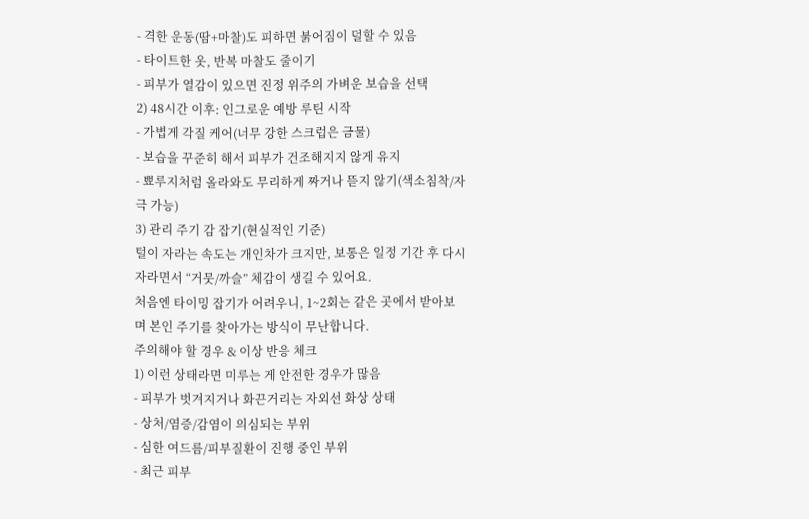- 격한 운동(땀+마찰)도 피하면 붉어짐이 덜할 수 있음
- 타이트한 옷, 반복 마찰도 줄이기
- 피부가 열감이 있으면 진정 위주의 가벼운 보습을 선택
2) 48시간 이후: 인그로운 예방 루틴 시작
- 가볍게 각질 케어(너무 강한 스크럽은 금물)
- 보습을 꾸준히 해서 피부가 건조해지지 않게 유지
- 뾰루지처럼 올라와도 무리하게 짜거나 뜯지 않기(색소침착/자극 가능)
3) 관리 주기 감 잡기(현실적인 기준)
털이 자라는 속도는 개인차가 크지만, 보통은 일정 기간 후 다시 자라면서 “거뭇/까슬” 체감이 생길 수 있어요.
처음엔 타이밍 잡기가 어려우니, 1~2회는 같은 곳에서 받아보며 본인 주기를 찾아가는 방식이 무난합니다.
주의해야 할 경우 & 이상 반응 체크
1) 이런 상태라면 미루는 게 안전한 경우가 많음
- 피부가 벗겨지거나 화끈거리는 자외선 화상 상태
- 상처/염증/감염이 의심되는 부위
- 심한 여드름/피부질환이 진행 중인 부위
- 최근 피부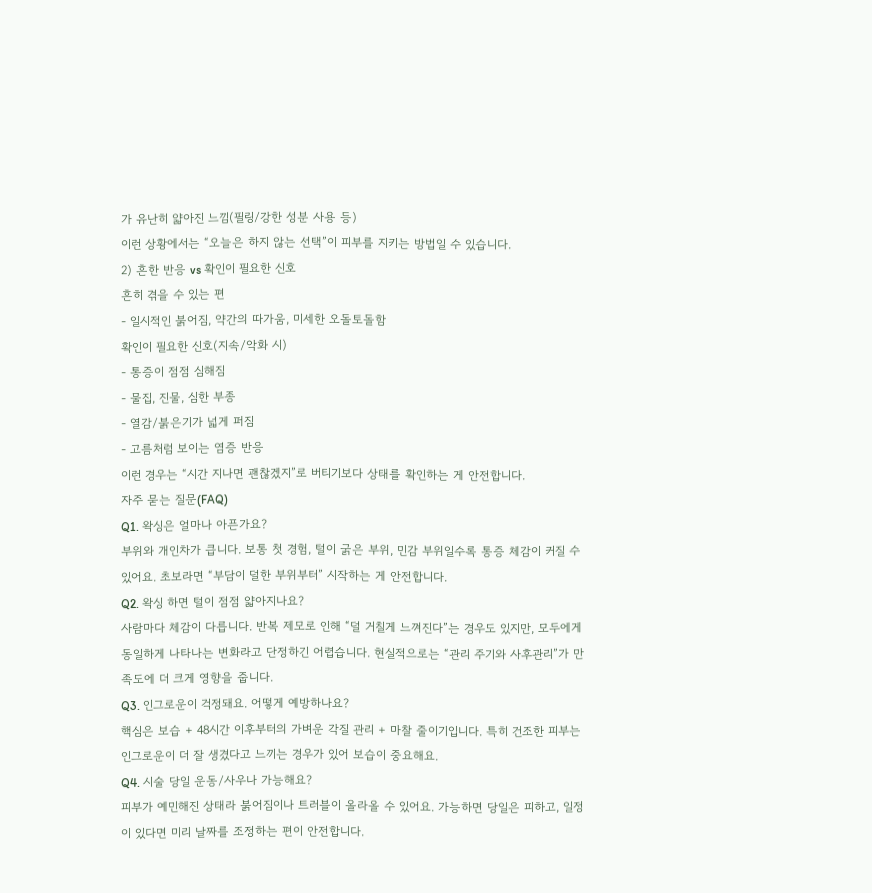가 유난히 얇아진 느낌(필링/강한 성분 사용 등)
이런 상황에서는 “오늘은 하지 않는 선택”이 피부를 지키는 방법일 수 있습니다.
2) 흔한 반응 vs 확인이 필요한 신호
흔히 겪을 수 있는 편
- 일시적인 붉어짐, 약간의 따가움, 미세한 오돌토돌함
확인이 필요한 신호(지속/악화 시)
- 통증이 점점 심해짐
- 물집, 진물, 심한 부종
- 열감/붉은기가 넓게 퍼짐
- 고름처럼 보이는 염증 반응
이런 경우는 “시간 지나면 괜찮겠지”로 버티기보다 상태를 확인하는 게 안전합니다.
자주 묻는 질문(FAQ)
Q1. 왁싱은 얼마나 아픈가요?
부위와 개인차가 큽니다. 보통 첫 경험, 털이 굵은 부위, 민감 부위일수록 통증 체감이 커질 수 있어요. 초보라면 “부담이 덜한 부위부터” 시작하는 게 안전합니다.
Q2. 왁싱 하면 털이 점점 얇아지나요?
사람마다 체감이 다릅니다. 반복 제모로 인해 “덜 거칠게 느껴진다”는 경우도 있지만, 모두에게 동일하게 나타나는 변화라고 단정하긴 어렵습니다. 현실적으로는 “관리 주기와 사후관리”가 만족도에 더 크게 영향을 줍니다.
Q3. 인그로운이 걱정돼요. 어떻게 예방하나요?
핵심은 보습 + 48시간 이후부터의 가벼운 각질 관리 + 마찰 줄이기입니다. 특히 건조한 피부는 인그로운이 더 잘 생겼다고 느끼는 경우가 있어 보습이 중요해요.
Q4. 시술 당일 운동/사우나 가능해요?
피부가 예민해진 상태라 붉어짐이나 트러블이 올라올 수 있어요. 가능하면 당일은 피하고, 일정이 있다면 미리 날짜를 조정하는 편이 안전합니다.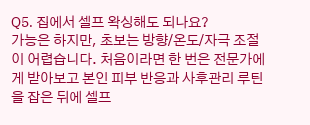Q5. 집에서 셀프 왁싱해도 되나요?
가능은 하지만, 초보는 방향/온도/자극 조절이 어렵습니다. 처음이라면 한 번은 전문가에게 받아보고 본인 피부 반응과 사후관리 루틴을 잡은 뒤에 셀프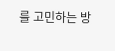를 고민하는 방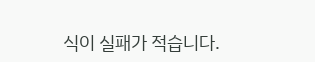식이 실패가 적습니다.